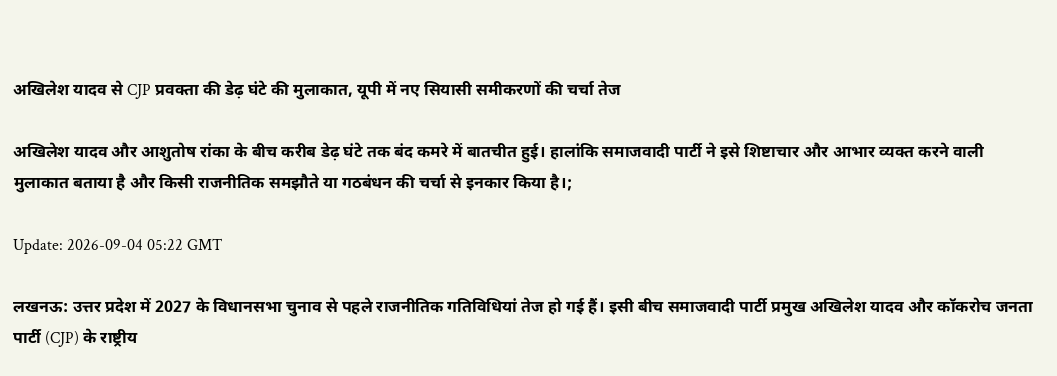अखिलेश यादव से CJP प्रवक्ता की डेढ़ घंटे की मुलाकात, यूपी में नए सियासी समीकरणों की चर्चा तेज

अखिलेश यादव और आशुतोष रांका के बीच करीब डेढ़ घंटे तक बंद कमरे में बातचीत हुई। हालांकि समाजवादी पार्टी ने इसे शिष्टाचार और आभार व्यक्त करने वाली मुलाकात बताया है और किसी राजनीतिक समझौते या गठबंधन की चर्चा से इनकार किया है।;

Update: 2026-09-04 05:22 GMT

लखनऊ: उत्तर प्रदेश में 2027 के विधानसभा चुनाव से पहले राजनीतिक गतिविधियां तेज हो गई हैं। इसी बीच समाजवादी पार्टी प्रमुख अखिलेश यादव और कॉकरोच जनता पार्टी (CJP) के राष्ट्रीय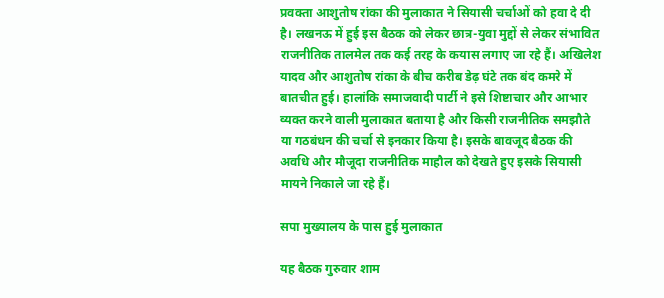प्रवक्ता आशुतोष रांका की मुलाकात ने सियासी चर्चाओं को हवा दे दी है। लखनऊ में हुई इस बैठक को लेकर छात्र-युवा मुद्दों से लेकर संभावित राजनीतिक तालमेल तक कई तरह के कयास लगाए जा रहे हैं। अखिलेश यादव और आशुतोष रांका के बीच करीब डेढ़ घंटे तक बंद कमरे में बातचीत हुई। हालांकि समाजवादी पार्टी ने इसे शिष्टाचार और आभार व्यक्त करने वाली मुलाकात बताया है और किसी राजनीतिक समझौते या गठबंधन की चर्चा से इनकार किया है। इसके बावजूद बैठक की अवधि और मौजूदा राजनीतिक माहौल को देखते हुए इसके सियासी मायने निकाले जा रहे हैं।

सपा मुख्यालय के पास हुई मुलाकात

यह बैठक गुरुवार शाम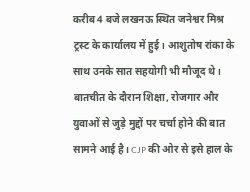करीब 4 बजे लखनऊ स्थित जनेश्वर मिश्र ट्रस्ट के कार्यालय में हुई। आशुतोष रांका के साथ उनके सात सहयोगी भी मौजूद थे। बातचीत के दौरान शिक्षा, रोजगार और युवाओं से जुड़े मुद्दों पर चर्चा होने की बात सामने आई है। CJP की ओर से इसे हाल के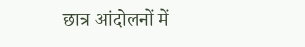छात्र आंदोलनों में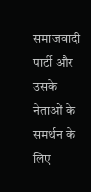समाजवादी पार्टी और उसके नेताओं के समर्थन के लिए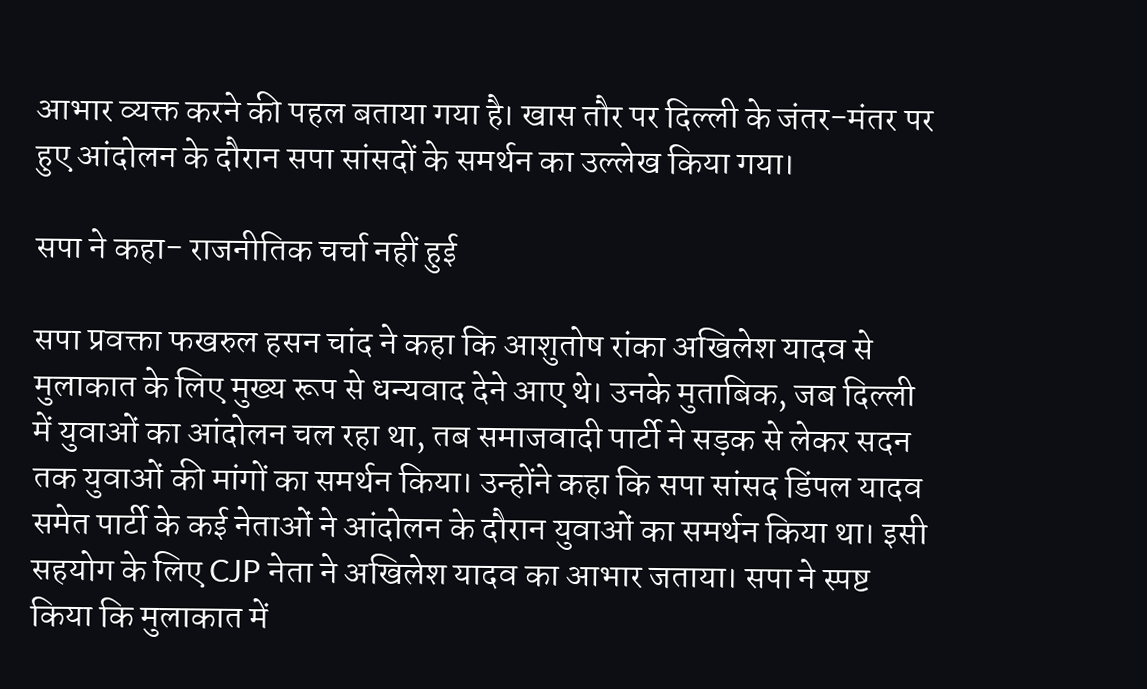आभार व्यक्त करने की पहल बताया गया है। खास तौर पर दिल्ली के जंतर-मंतर पर हुए आंदोलन के दौरान सपा सांसदों के समर्थन का उल्लेख किया गया।

सपा ने कहा- राजनीतिक चर्चा नहीं हुई

सपा प्रवक्ता फखरुल हसन चांद ने कहा कि आशुतोष रांका अखिलेश यादव से मुलाकात के लिए मुख्य रूप से धन्यवाद देने आए थे। उनके मुताबिक, जब दिल्ली में युवाओं का आंदोलन चल रहा था, तब समाजवादी पार्टी ने सड़क से लेकर सदन तक युवाओं की मांगों का समर्थन किया। उन्होंने कहा कि सपा सांसद डिंपल यादव समेत पार्टी के कई नेताओं ने आंदोलन के दौरान युवाओं का समर्थन किया था। इसी सहयोग के लिए CJP नेता ने अखिलेश यादव का आभार जताया। सपा ने स्पष्ट किया कि मुलाकात में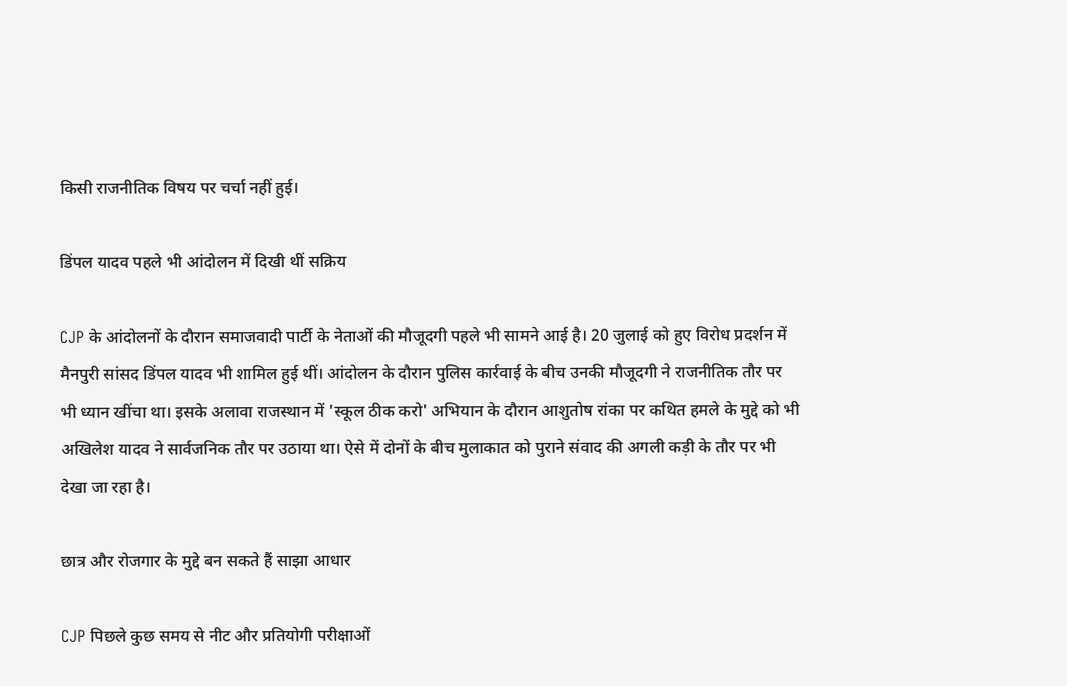किसी राजनीतिक विषय पर चर्चा नहीं हुई।

डिंपल यादव पहले भी आंदोलन में दिखी थीं सक्रिय

CJP के आंदोलनों के दौरान समाजवादी पार्टी के नेताओं की मौजूदगी पहले भी सामने आई है। 20 जुलाई को हुए विरोध प्रदर्शन में मैनपुरी सांसद डिंपल यादव भी शामिल हुई थीं। आंदोलन के दौरान पुलिस कार्रवाई के बीच उनकी मौजूदगी ने राजनीतिक तौर पर भी ध्यान खींचा था। इसके अलावा राजस्थान में 'स्कूल ठीक करो' अभियान के दौरान आशुतोष रांका पर कथित हमले के मुद्दे को भी अखिलेश यादव ने सार्वजनिक तौर पर उठाया था। ऐसे में दोनों के बीच मुलाकात को पुराने संवाद की अगली कड़ी के तौर पर भी देखा जा रहा है।

छात्र और रोजगार के मुद्दे बन सकते हैं साझा आधार

CJP पिछले कुछ समय से नीट और प्रतियोगी परीक्षाओं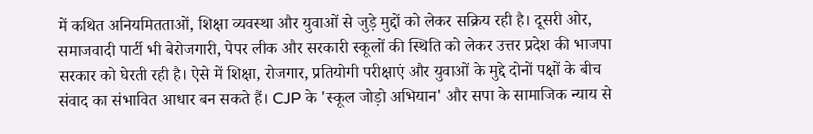में कथित अनियमितताओं, शिक्षा व्यवस्था और युवाओं से जुड़े मुद्दों को लेकर सक्रिय रही है। दूसरी ओर, समाजवादी पार्टी भी बेरोजगारी, पेपर लीक और सरकारी स्कूलों की स्थिति को लेकर उत्तर प्रदेश की भाजपा सरकार को घेरती रही है। ऐसे में शिक्षा, रोजगार, प्रतियोगी परीक्षाएं और युवाओं के मुद्दे दोनों पक्षों के बीच संवाद का संभावित आधार बन सकते हैं। CJP के 'स्कूल जोड़ो अभियान' और सपा के सामाजिक न्याय से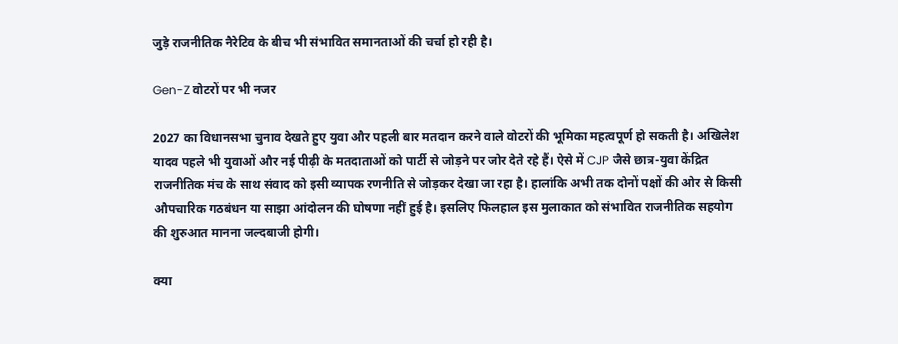जुड़े राजनीतिक नैरेटिव के बीच भी संभावित समानताओं की चर्चा हो रही है।

Gen-Z वोटरों पर भी नजर

2027 का विधानसभा चुनाव देखते हुए युवा और पहली बार मतदान करने वाले वोटरों की भूमिका महत्वपूर्ण हो सकती है। अखिलेश यादव पहले भी युवाओं और नई पीढ़ी के मतदाताओं को पार्टी से जोड़ने पर जोर देते रहे हैं। ऐसे में CJP जैसे छात्र-युवा केंद्रित राजनीतिक मंच के साथ संवाद को इसी व्यापक रणनीति से जोड़कर देखा जा रहा है। हालांकि अभी तक दोनों पक्षों की ओर से किसी औपचारिक गठबंधन या साझा आंदोलन की घोषणा नहीं हुई है। इसलिए फिलहाल इस मुलाकात को संभावित राजनीतिक सहयोग की शुरुआत मानना जल्दबाजी होगी।

क्या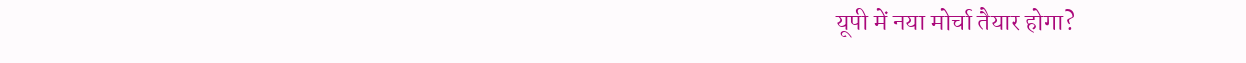यूपी में नया मोर्चा तैयार होगा?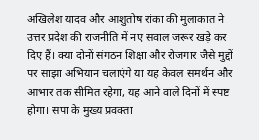अखिलेश यादव और आशुतोष रांका की मुलाकात ने उत्तर प्रदेश की राजनीति में नए सवाल जरूर खड़े कर दिए हैं। क्या दोनों संगठन शिक्षा और रोजगार जैसे मुद्दों पर साझा अभियान चलाएंगे या यह केवल समर्थन और आभार तक सीमित रहेगा, यह आने वाले दिनों में स्पष्ट होगा। सपा के मुख्य प्रवक्ता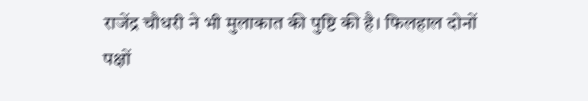राजेंद्र चौधरी ने भी मुलाकात की पुष्टि की है। फिलहाल दोनों पक्षों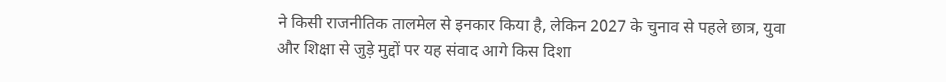ने किसी राजनीतिक तालमेल से इनकार किया है, लेकिन 2027 के चुनाव से पहले छात्र, युवा और शिक्षा से जुड़े मुद्दों पर यह संवाद आगे किस दिशा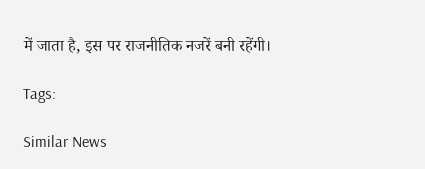में जाता है, इस पर राजनीतिक नजरें बनी रहेंगी।

Tags:

Similar News